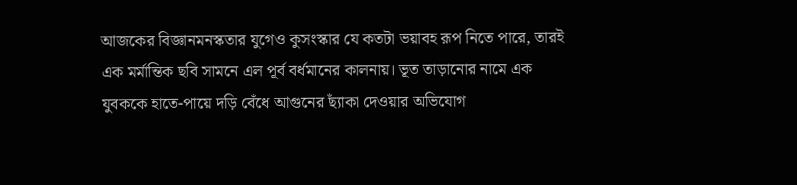আজকের বিজ্ঞানমনস্কতার যুগেও কুসংস্কার যে কতটা ভয়াবহ রূপ নিতে পারে, তারই এক মর্মান্তিক ছবি সামনে এল পূর্ব বর্ধমানের কালনায়। ভূত তাড়ানোর নামে এক যুবককে হাতে-পায়ে দড়ি বেঁধে আগুনের ছ্যাঁকা দেওয়ার অভিযোগ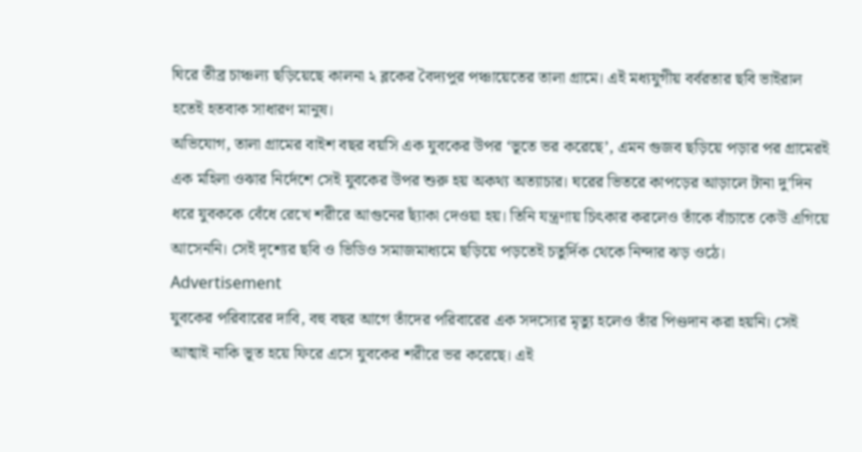ঘিরে তীব্র চাঞ্চল্য ছড়িয়েছে কালনা ২ ব্লকের বৈদ্যপুর পঞ্চায়েতের তালা গ্রামে। এই মধ্যযুগীয় বর্বরতার ছবি ভাইরাল হতেই হতবাক সাধারণ মানুষ।
অভিযোগ, তালা গ্রামের বাইশ বছর বয়সি এক যুবকের উপর ‘ভূতে ভর করেছে’, এমন গুজব ছড়িয়ে পড়ার পর গ্রামেরই এক মহিলা ওঝার নির্দেশে সেই যুবকের উপর শুরু হয় অকথ্য অত্যাচার। ঘরের ভিতরে কাপড়ের আড়ালে টানা দু’দিন ধরে যুবককে বেঁধে রেখে শরীরে আগুনের ছ্যাঁকা দেওয়া হয়। তিনি যন্ত্রণায় চিৎকার করলেও তাঁকে বাঁচাতে কেউ এগিয়ে আসেননি। সেই দৃশ্যের ছবি ও ভিডিও সমাজমাধ্যমে ছড়িয়ে পড়তেই চতুর্দিক থেকে নিন্দার ঝড় ওঠে।
Advertisement
যুবকের পরিবারের দাবি, বহু বছর আগে তাঁদের পরিবারের এক সদস্যের মৃত্যু হলেও তাঁর পিণ্ডদান করা হয়নি। সেই আত্মাই নাকি ভূত হয়ে ফিরে এসে যুবকের শরীরে ভর করেছে। এই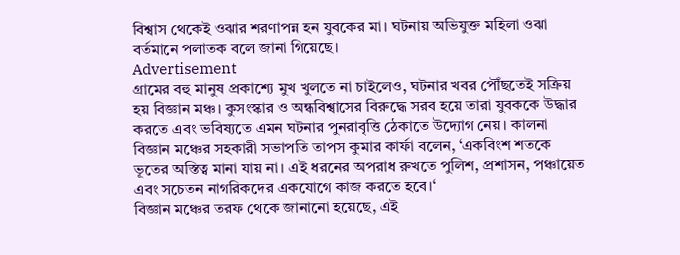বিশ্বাস থেকেই ওঝার শরণাপন্ন হন যুবকের মা। ঘটনায় অভিযুক্ত মহিলা ওঝা বর্তমানে পলাতক বলে জানা গিয়েছে।
Advertisement
গ্রামের বহু মানুষ প্রকাশ্যে মুখ খুলতে না চাইলেও, ঘটনার খবর পৌঁছতেই সক্রিয় হয় বিজ্ঞান মঞ্চ। কুসংস্কার ও অন্ধবিশ্বাসের বিরুদ্ধে সরব হয়ে তারা যুবককে উদ্ধার করতে এবং ভবিষ্যতে এমন ঘটনার পুনরাবৃত্তি ঠেকাতে উদ্যোগ নেয়। কালনা বিজ্ঞান মঞ্চের সহকারী সভাপতি তাপস কুমার কার্ফা বলেন, ‘একবিংশ শতকে ভূতের অস্তিত্ব মানা যায় না। এই ধরনের অপরাধ রুখতে পুলিশ, প্রশাসন, পঞ্চায়েত এবং সচেতন নাগরিকদের একযোগে কাজ করতে হবে।‘
বিজ্ঞান মঞ্চের তরফ থেকে জানানো হয়েছে, এই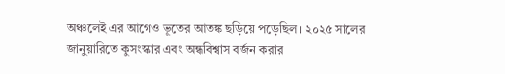অঞ্চলেই এর আগেও ভূতের আতঙ্ক ছড়িয়ে পড়েছিল। ২০২৫ সালের জানুয়ারিতে কুসংস্কার এবং অন্ধবিশ্বাস বর্জন করার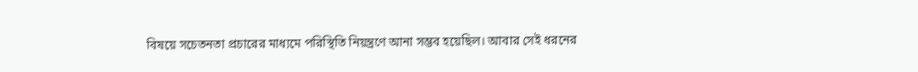বিষয়ে সচেতনতা প্রচারের মাধ্যমে পরিস্থিতি নিয়ন্ত্রণে আনা সম্ভব হয়েছিল। আবার সেই ধরনের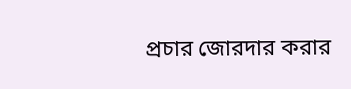প্রচার জোরদার করার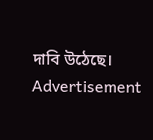দাবি উঠেছে।
Advertisement